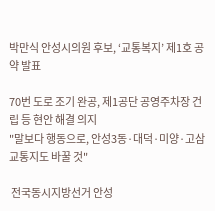박만식 안성시의원 후보, ‘교통복지’ 제1호 공약 발표

70번 도로 조기 완공, 제1공단 공영주차장 건립 등 현안 해결 의지
"말보다 행동으로, 안성3동·대덕·미양·고삼 교통지도 바꿀 것"

 전국동시지방선거 안성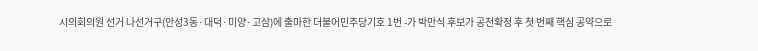시의회의원 선거 나선거구(안성3동·대덕·미양·고삼)에 출마한 더불어민주당기호 1번 -가 박만식 후보가 공천확정 후 첫 번째 핵심 공약으로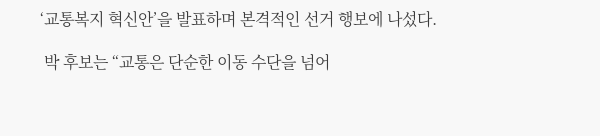‘교통복지 혁신안’을 발표하며 본격적인 선거 행보에 나섰다.

 박 후보는 “교통은 단순한 이동 수단을 넘어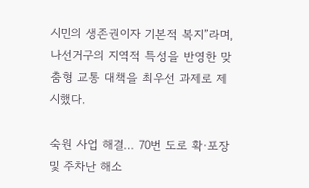시민의 생존권이자 기본적 복지”라며, 나선거구의 지역적 특성을 반영한 맞춤형 교통 대책을 최우선 과제로 제시했다.

숙원 사업 해결… 70번 도로 확·포장 및 주차난 해소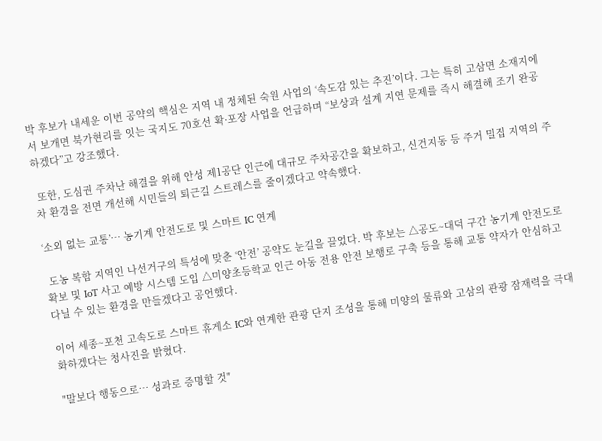박 후보가 내세운 이번 공약의 핵심은 지역 내 정체된 숙원 사업의 ‘속도감 있는 추진’이다. 그는 특히 고삼면 소재지에서 보개면 북가현리를 잇는 국지도 70호선 확·포장 사업을 언급하며 “보상과 설계 지연 문제를 즉시 해결해 조기 완공하겠다”고 강조했다.

 또한, 도심권 주차난 해결을 위해 안성 제1공단 인근에 대규모 주차공간을 확보하고, 신건지동 등 주거 밀집 지역의 주차 환경을 전면 개선해 시민들의 퇴근길 스트레스를 줄이겠다고 약속했다.

‘소외 없는 교통’… 농기계 안전도로 및 스마트 IC 연계

 도농 복합 지역인 나선거구의 특성에 맞춘 ‘안전’ 공약도 눈길을 끌었다. 박 후보는 △공도~대덕 구간 농기계 안전도로 확보 및 IoT 사고 예방 시스템 도입 △미양초등학교 인근 아동 전용 안전 보행로 구축 등을 통해 교통 약자가 안심하고 다닐 수 있는 환경을 만들겠다고 공언했다.

이어 세종~포천 고속도로 스마트 휴게소 IC와 연계한 관광 단지 조성을 통해 미양의 물류와 고삼의 관광 잠재력을 극대화하겠다는 청사진을 밝혔다.

"말보다 행동으로… 성과로 증명할 것"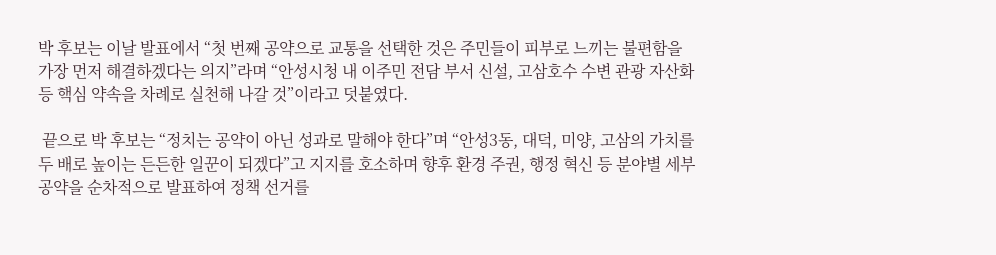박 후보는 이날 발표에서 “첫 번째 공약으로 교통을 선택한 것은 주민들이 피부로 느끼는 불편함을 가장 먼저 해결하겠다는 의지”라며 “안성시청 내 이주민 전담 부서 신설, 고삼호수 수변 관광 자산화 등 핵심 약속을 차례로 실천해 나갈 것”이라고 덧붙였다.

 끝으로 박 후보는 “정치는 공약이 아닌 성과로 말해야 한다”며 “안성3동, 대덕, 미양, 고삼의 가치를 두 배로 높이는 든든한 일꾼이 되겠다”고 지지를 호소하며 향후 환경 주권, 행정 혁신 등 분야별 세부 공약을 순차적으로 발표하여 정책 선거를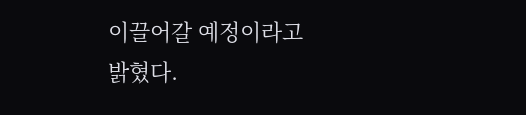이끌어갈 예정이라고 밝혔다.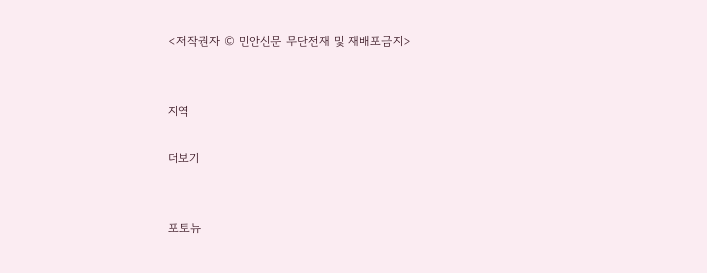<저작권자 © 민안신문 무단전재 및 재배포금지>


지역

더보기


포토뉴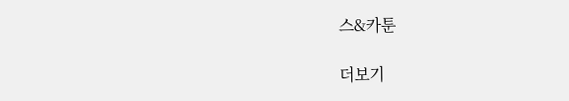스&카툰

더보기